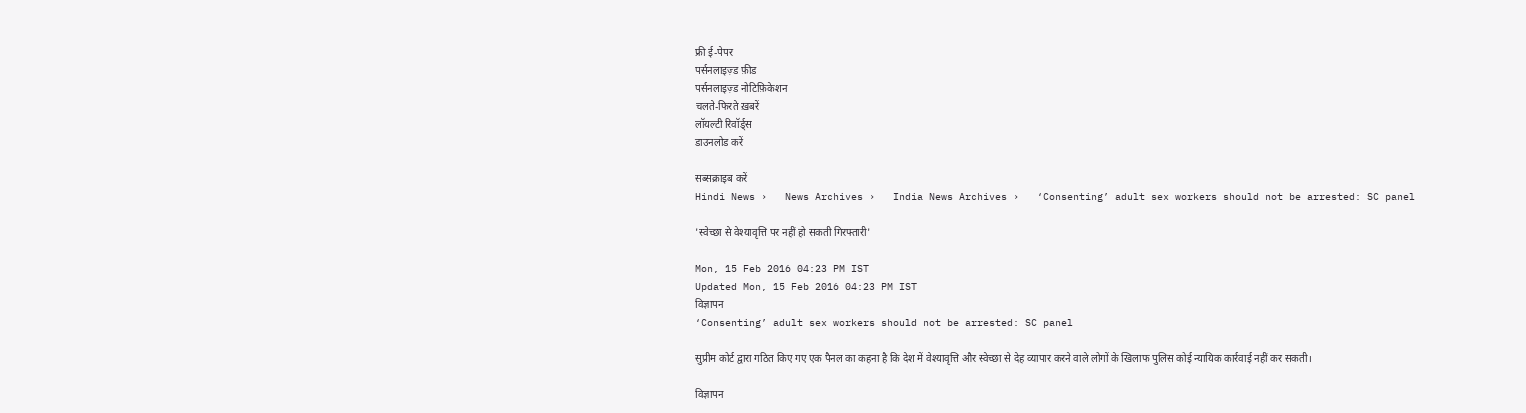फ्री ई-पेपर
पर्सनलाइज़्ड फ़ीड
पर्सनलाइज़्ड नोटिफ़िकेशन
चलते-फिरते ख़बरें
लॉयल्टी रिवॉर्ड्स
डाउनलोड करें

सब्सक्राइब करें
Hindi News ›   News Archives ›   India News Archives ›   ‘Consenting’ adult sex workers should not be arrested: SC panel

'स्वेच्छा से वेश्यावृत्ति पर नहीं हो सकती गिरफ्तारी'

Mon, 15 Feb 2016 04:23 PM IST
Updated Mon, 15 Feb 2016 04:23 PM IST
विज्ञापन
‘Consenting’ adult sex workers should not be arrested: SC panel

सुप्रीम कोर्ट द्वारा गठित किए गए एक पैनल का कहना है कि देश में वेश्यावृत्ति और स्वेच्छा से देह व्यापार करने वाले लोगों के खिलाफ पुलिस कोई न्यायिक कार्रवाई नहीं कर सकती।

विज्ञापन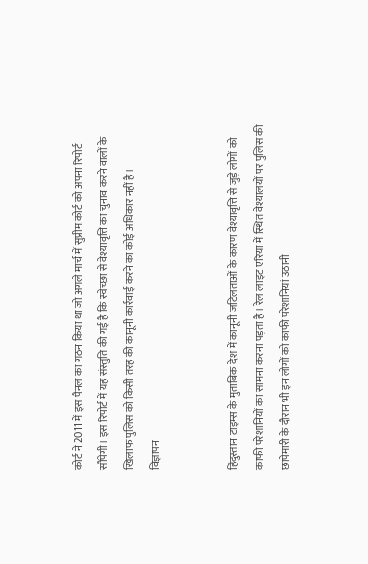कोर्ट ने 2011 में इस पैनल का गठन किया था जो अगले मार्च में सुप्रीम कोर्ट को अपना रिपोर्ट सौंपेगी। इस रिपोर्ट में यह संस्तुति की गई है कि स्वेच्छा से वेश्यावृत्ति का चुनाव करने वालों के खिलाफ पुलिस को किसी तरह की कानूनी कार्रवाई करने का कोई अधिकार नहीं है।
विज्ञापन


हिंदुस्तान टाइम्स के मुताबिक देश में कानूनी जटिलताओं के कारण वेश्यावृत्ति से जुड़े लोगों को काफी परेशानियों का सामना करना पड़ता है। रेल लाइट एरिया में स्थित वेश्यालयों पर पुलिस की छापेमारी के दौरान भी इन लोगों को काफी परेशानियां उठानी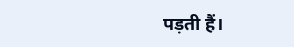पड़ती हैं।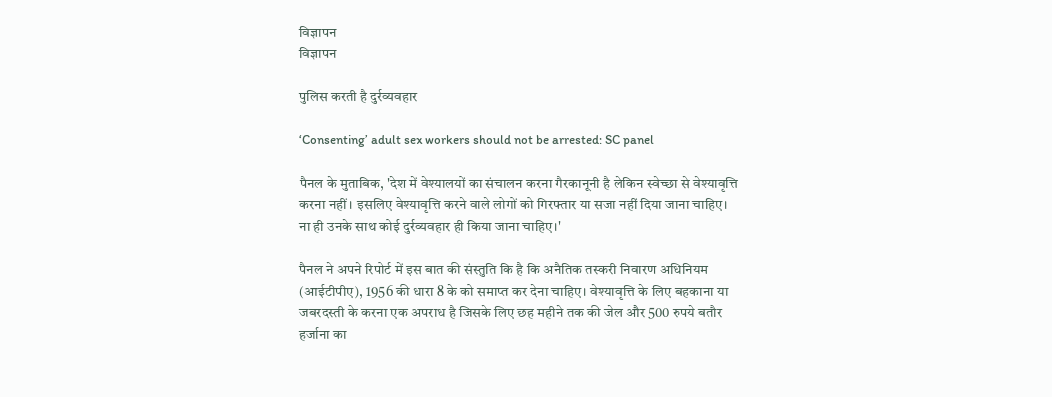विज्ञापन
विज्ञापन

पुलिस करती है दुर्रव्यवहार

‘Consenting’ adult sex workers should not be arrested: SC panel

पैनल के मुताबिक, 'देश में वेश्यालयों का संचालन करना गैरकानूनी है लेकिन स्वेच्छा से वेश्यावृत्ति करना नहीं। इसलिए वेश्यावृत्ति करने वाले लोगों को गिरफ्तार या सजा नहीं दिया जाना चाहिए। ना ही उनके साथ कोई दुर्रव्यवहार ही किया जाना चाहिए।'

पैनल ने अपने रिपोर्ट में इस बात की संस्तुति कि है कि अनैतिक तस्करी निवारण अधिनियम (आईटीपीए), 1956 की धारा 8 के को समाप्त कर देना चाहिए। वेश्यावृत्ति के लिए बहकाना या जबरदस्ती के करना एक अपराध है जिसके लिए छह महीने तक की जेल और 500 रुपये बतौर हर्जाना का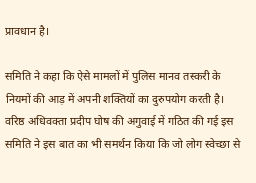प्रावधान है।

समिति ने कहा कि ऐसे मामलों में पुलिस मानव तस्करी के नियमों की आड़ में अपनी शक्तियों का दुरुपयोग करती है। वरिष्ठ अधिवक्ता प्रदीप घोष की अगुवाई में गठित की गई इस समिति ने इस बात का भी समर्थन किया कि जो लोग स्वेच्छा से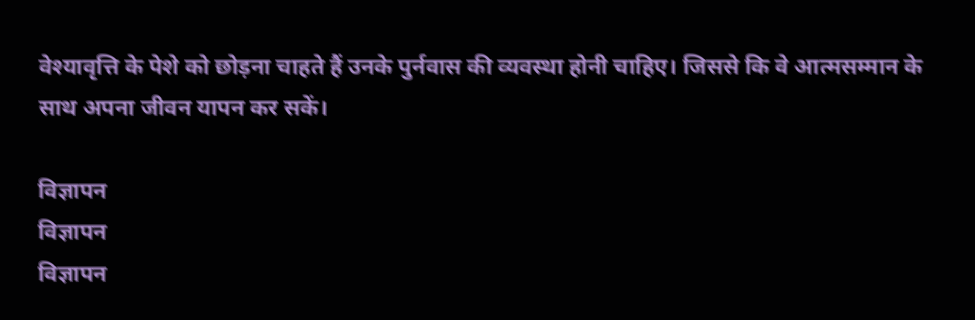वेश्यावृत्ति के पेशे को छोड़ना चाहते हैं उनके पुर्नवास की व्यवस्था होनी चाहिए। जिससे कि वे आत्मसम्मान के साथ अपना जीवन यापन कर सकें।

विज्ञापन
विज्ञापन
विज्ञापन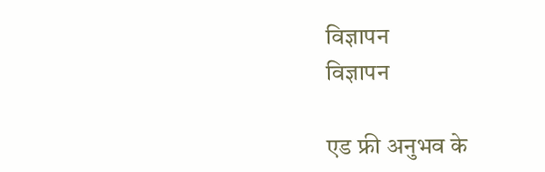विज्ञापन
विज्ञापन

एड फ्री अनुभव के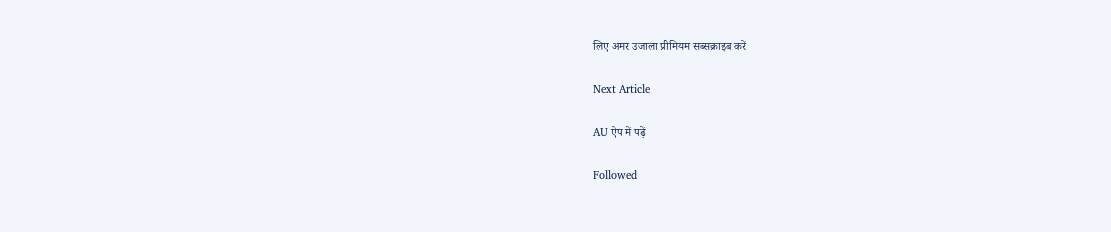लिए अमर उजाला प्रीमियम सब्सक्राइब करें

Next Article

AU ऐप में पढ़ें

Followed